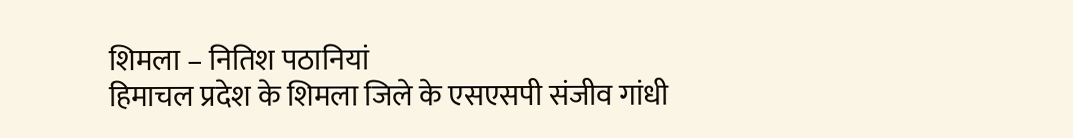शिमला – नितिश पठानियां
हिमाचल प्रदेश के शिमला जिले के एसएसपी संजीव गांधी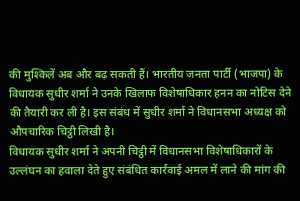की मुश्किलें अब और बढ़ सकती हैं। भारतीय जनता पार्टी (भाजपा) के विधायक सुधीर शर्मा ने उनके खिलाफ विशेषाधिकार हनन का नोटिस देने की तैयारी कर ली है। इस संबंध में सुधीर शर्मा ने विधानसभा अध्यक्ष को औपचारिक चिट्ठी लिखी है।
विधायक सुधीर शर्मा ने अपनी चिट्ठी में विधानसभा विशेषाधिकारों के उल्लंघन का हवाला देते हुए संबंधित कार्रवाई अमल में लाने की मांग की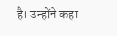है। उन्होंने कहा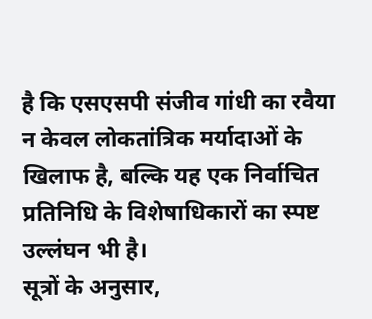है कि एसएसपी संजीव गांधी का रवैया न केवल लोकतांत्रिक मर्यादाओं के खिलाफ है, बल्कि यह एक निर्वाचित प्रतिनिधि के विशेषाधिकारों का स्पष्ट उल्लंघन भी है।
सूत्रों के अनुसार,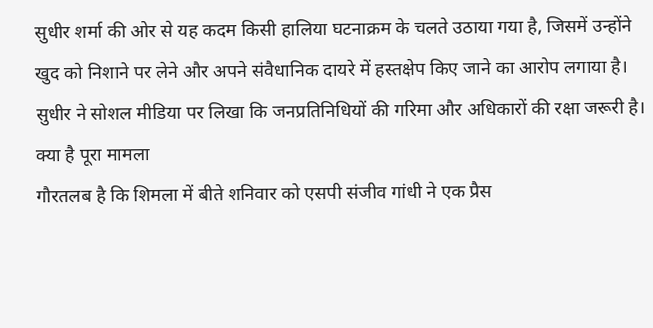सुधीर शर्मा की ओर से यह कदम किसी हालिया घटनाक्रम के चलते उठाया गया है, जिसमें उन्होंने खुद को निशाने पर लेने और अपने संवैधानिक दायरे में हस्तक्षेप किए जाने का आरोप लगाया है। सुधीर ने सोशल मीडिया पर लिखा कि जनप्रतिनिधियों की गरिमा और अधिकारों की रक्षा जरूरी है।
क्या है पूरा मामला
गौरतलब है कि शिमला में बीते शनिवार को एसपी संजीव गांधी ने एक प्रैस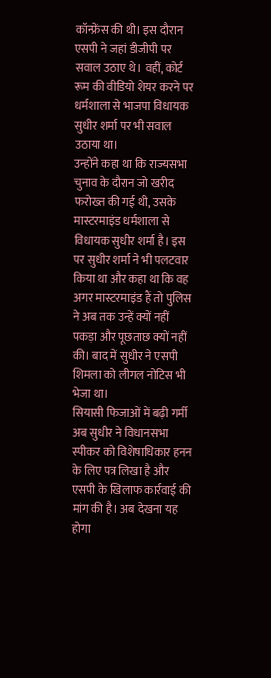कॉन्फ्रेंस की थी। इस दौरान एसपी ने जहां डीजीपी पर सवाल उठाए थे। वहीं, कोर्ट रूम की वीडियो शेयर करने पर धर्मशाला से भाजपा विधायक सुधीर शर्मा पर भी सवाल उठाया था।
उन्होंने कहा था कि राज्यसभा चुनाव के दौरान जो खरीद फरोख्त की गई थी, उसके मास्टरमाइंड धर्मशाला से विधायक सुधीर शर्मा है। इस पर सुधीर शर्मा ने भी पलटवार किया था और कहा था कि वह अगर मास्टरमाइंड हैं तो पुलिस ने अब तक उन्हें क्यों नहीं पकड़ा और पूछताछ क्यों नहीं की। बाद में सुधीर ने एसपी शिमला को लीगल नोटिस भी भेजा था।
सियासी फिजाओं में बढ़ी गर्मी
अब सुधीर ने विधानसभा स्पीकर को विशेषाधिकार हनन के लिए पत्र लिखा है और एसपी के खिलाफ कार्रवाई की मांग की है। अब देखना यह होगा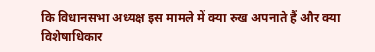कि विधानसभा अध्यक्ष इस मामले में क्या रुख अपनाते हैं और क्या विशेषाधिकार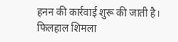हनन की कार्रवाई शुरू की जाती है। फिलहाल शिमला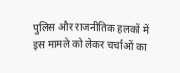पुलिस और राजनीतिक हलकों में इस मामले को लेकर चर्चाओं का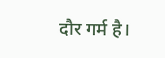दौर गर्म है।